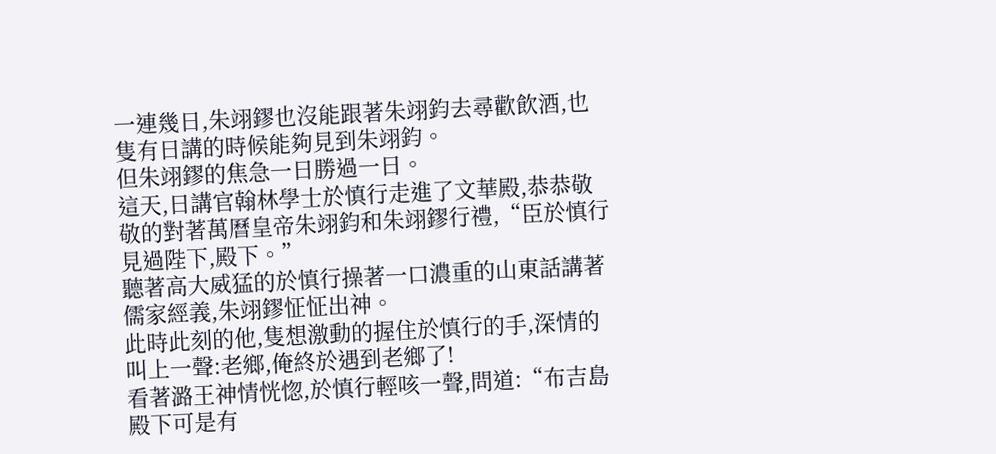一連幾日,朱翊鏐也沒能跟著朱翊鈞去尋歡飲酒,也隻有日講的時候能夠見到朱翊鈞。
但朱翊鏐的焦急一日勝過一日。
這天,日講官翰林學士於慎行走進了文華殿,恭恭敬敬的對著萬曆皇帝朱翊鈞和朱翊鏐行禮,“臣於慎行見過陛下,殿下。”
聽著高大威猛的於慎行操著一口濃重的山東話講著儒家經義,朱翊鏐怔怔出神。
此時此刻的他,隻想激動的握住於慎行的手,深情的叫上一聲:老鄉,俺終於遇到老鄉了!
看著潞王神情恍惚,於慎行輕咳一聲,問道:“布吉島殿下可是有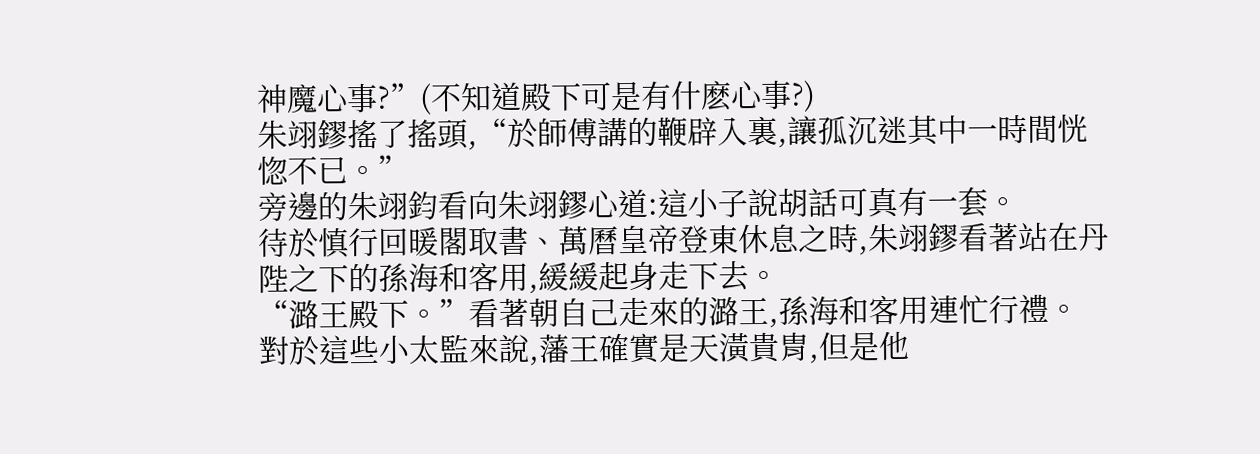神魔心事?”(不知道殿下可是有什麽心事?)
朱翊鏐搖了搖頭,“於師傅講的鞭辟入裏,讓孤沉迷其中一時間恍惚不已。”
旁邊的朱翊鈞看向朱翊鏐心道:這小子說胡話可真有一套。
待於慎行回暖閣取書、萬曆皇帝登東休息之時,朱翊鏐看著站在丹陛之下的孫海和客用,緩緩起身走下去。
“潞王殿下。”看著朝自己走來的潞王,孫海和客用連忙行禮。
對於這些小太監來說,藩王確實是天潢貴胄,但是他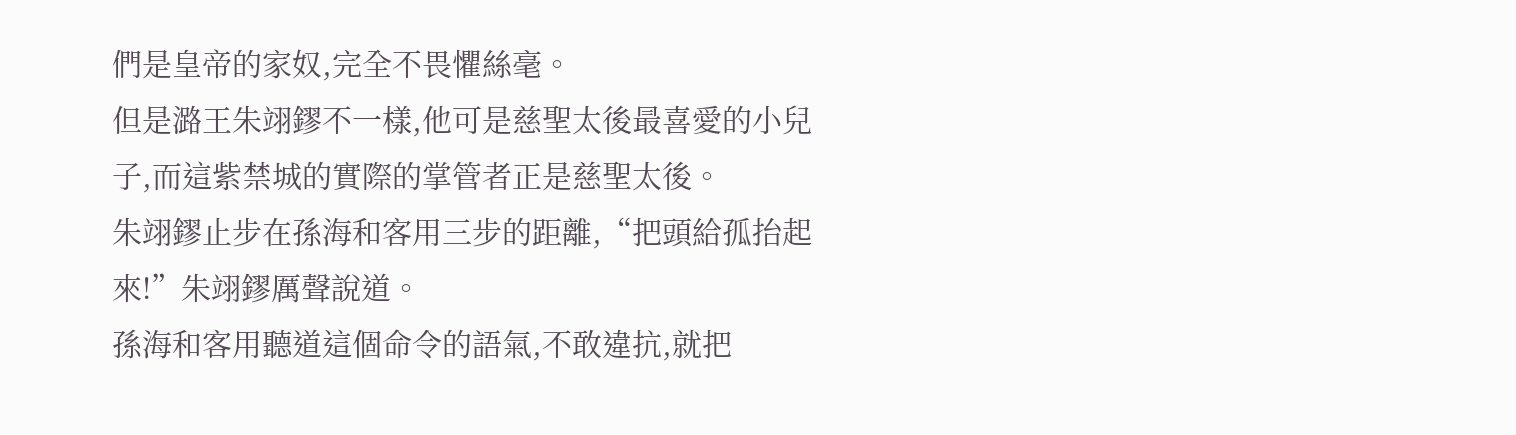們是皇帝的家奴,完全不畏懼絲毫。
但是潞王朱翊鏐不一樣,他可是慈聖太後最喜愛的小兒子,而這紫禁城的實際的掌管者正是慈聖太後。
朱翊鏐止步在孫海和客用三步的距離,“把頭給孤抬起來!”朱翊鏐厲聲說道。
孫海和客用聽道這個命令的語氣,不敢違抗,就把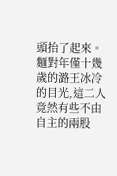頭抬了起來。
麵對年僅十幾歲的潞王冰冷的目光,這二人竟然有些不由自主的兩股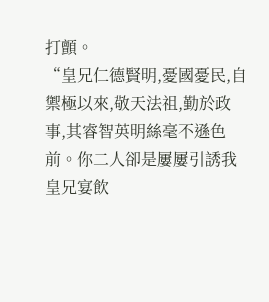打顫。
“皇兄仁德賢明,憂國憂民,自禦極以來,敬天法祖,勤於政事,其睿智英明絲毫不遜色前。你二人卻是屢屢引誘我皇兄宴飲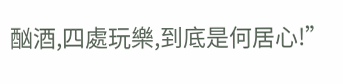酗酒,四處玩樂,到底是何居心!”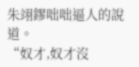朱翊鏐咄咄逼人的說道。
“奴才,奴才沒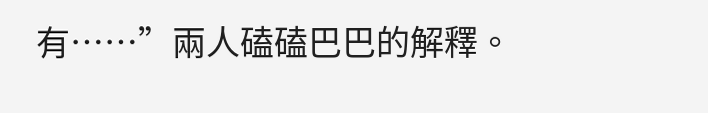有……”兩人磕磕巴巴的解釋。